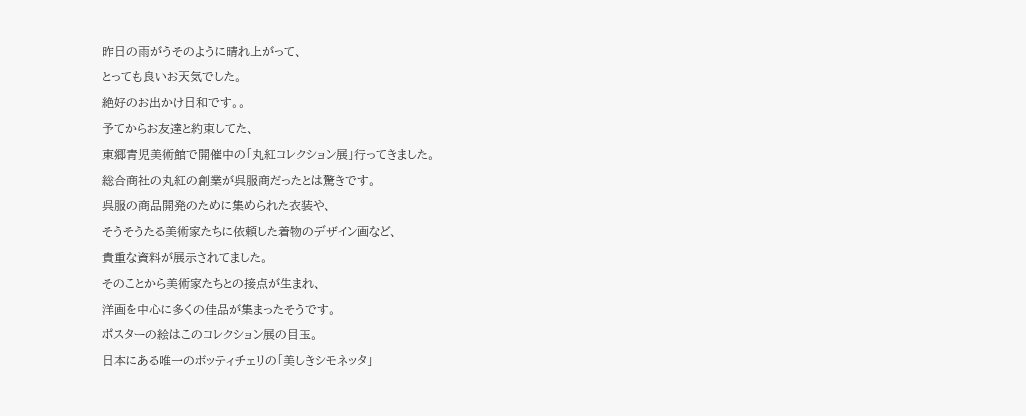昨日の雨がうそのように晴れ上がって、
とっても良いお天気でした。
絶好のお出かけ日和です。。
予てからお友達と約束してた、
東郷青児美術館で開催中の「丸紅コレクション展」行ってきました。
総合商社の丸紅の創業が呉服商だったとは驚きです。
呉服の商品開発のために集められた衣装や、
そうそうたる美術家たちに依頼した着物のデザイン画など、
貴重な資料が展示されてました。
そのことから美術家たちとの接点が生まれ、
洋画を中心に多くの佳品が集まったそうです。
ポスターの絵はこのコレクション展の目玉。
日本にある唯一のボッティチェリの「美しきシモネッタ」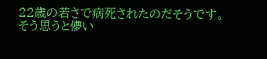22歳の若さで病死されたのだそうです。
そう思うと儚い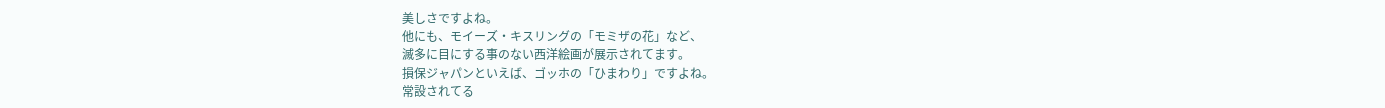美しさですよね。
他にも、モイーズ・キスリングの「モミザの花」など、
滅多に目にする事のない西洋絵画が展示されてます。
損保ジャパンといえば、ゴッホの「ひまわり」ですよね。
常設されてる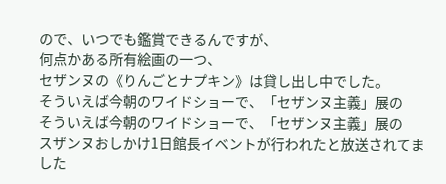ので、いつでも鑑賞できるんですが、
何点かある所有絵画の一つ、
セザンヌの《りんごとナプキン》は貸し出し中でした。
そういえば今朝のワイドショーで、「セザンヌ主義」展の
そういえば今朝のワイドショーで、「セザンヌ主義」展の
スザンヌおしかけ1日館長イベントが行われたと放送されてました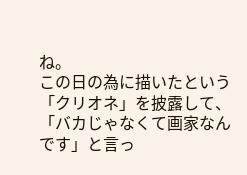ね。
この日の為に描いたという「クリオネ」を披露して、
「バカじゃなくて画家なんです」と言っ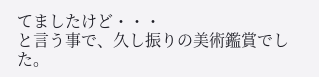てましたけど・・・
と言う事で、久し振りの美術鑑賞でした。